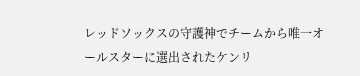レッドソックスの守護神でチームから唯一オールスターに選出されたケンリ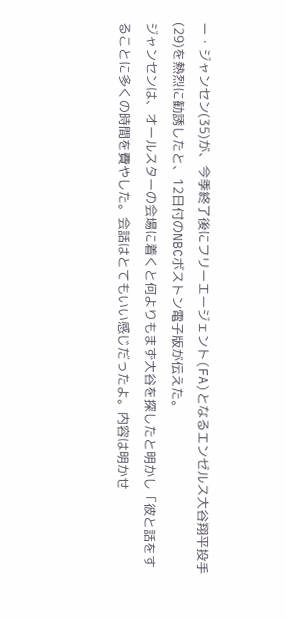ー・ジャンセン(35)が、今季終了後にフリーエージェント(FA)となるエンゼルス大谷翔平投手(29)を熱烈に勧誘したと、12日付のNBCボストン電子版が伝えた。
ジャンセンは、オールスターの会場に着くと何よりもまず大谷を探したと明かし「彼と話をすることに多くの時間を費やした。会話はとてもいい感じだったよ。内容は明かせ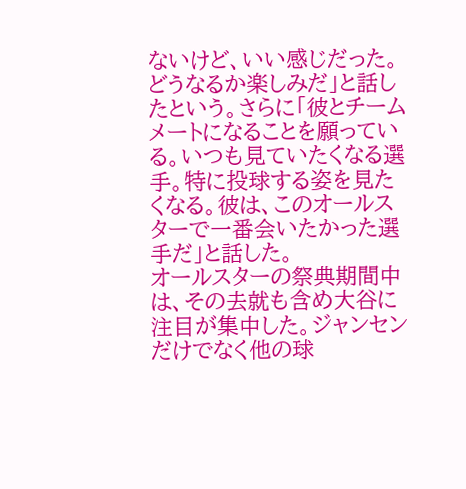ないけど、いい感じだった。どうなるか楽しみだ」と話したという。さらに「彼とチームメートになることを願っている。いつも見ていたくなる選手。特に投球する姿を見たくなる。彼は、このオールスターで一番会いたかった選手だ」と話した。
オールスターの祭典期間中は、その去就も含め大谷に注目が集中した。ジャンセンだけでなく他の球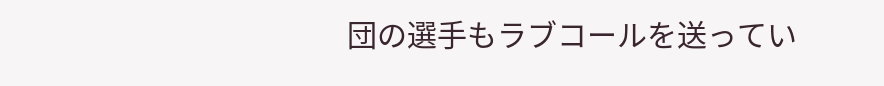団の選手もラブコールを送ってい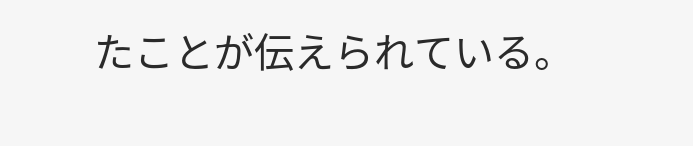たことが伝えられている。